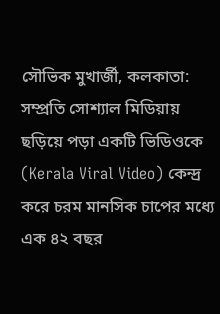সৌভিক মুখার্জী, কলকাতা: সম্প্রতি সোশ্যাল মিডিয়ায় ছড়িয়ে পড়া একটি ভিডিওকে (Kerala Viral Video) কেন্দ্র করে চরম মানসিক চাপের মধ্যে এক ৪২ বছর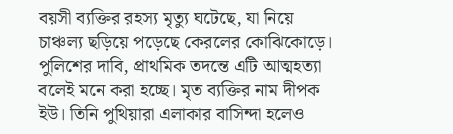বয়সী ব্যক্তির রহস্য মৃত্যু ঘটেছে, যা নিয়ে চাঞ্চল্য ছড়িয়ে পড়েছে কেরলের কোঝিকোড়ে। পুলিশের দাবি, প্রাথমিক তদন্তে এটি আত্মহত্যা বলেই মনে করা হচ্ছে। মৃত ব্যক্তির নাম দীপক ইউ। তিনি পুথিয়ারা এলাকার বাসিন্দা হলেও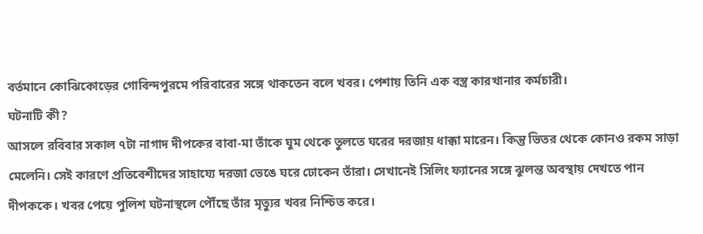বর্তমানে কোঝিকোড়ের গোবিন্দপুরমে পরিবারের সঙ্গে থাকতেন বলে খবর। পেশায় তিনি এক বস্ত্র কারখানার কর্মচারী।
ঘটনাটি কী?
আসলে রবিবার সকাল ৭টা নাগাদ দীপকের বাবা-মা তাঁকে ঘুম থেকে তুলতে ঘরের দরজায় ধাক্কা মারেন। কিন্তু ভিতর থেকে কোনও রকম সাড়া মেলেনি। সেই কারণে প্রতিবেশীদের সাহায্যে দরজা ভেঙে ঘরে ঢোকেন তাঁরা। সেখানেই সিলিং ফ্যানের সঙ্গে ঝুলন্ত অবস্থায় দেখতে পান দীপককে। খবর পেয়ে পুলিশ ঘটনাস্থলে পৌঁছে তাঁর মৃত্যুর খবর নিশ্চিত করে।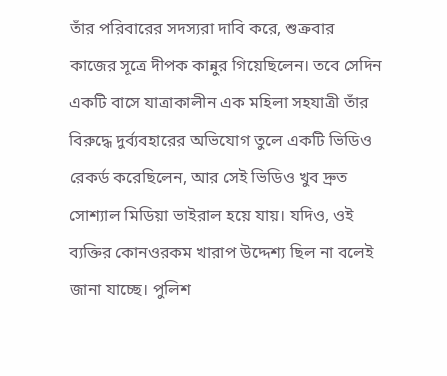তাঁর পরিবারের সদস্যরা দাবি করে, শুক্রবার কাজের সূত্রে দীপক কান্নুর গিয়েছিলেন। তবে সেদিন একটি বাসে যাত্রাকালীন এক মহিলা সহযাত্রী তাঁর বিরুদ্ধে দুর্ব্যবহারের অভিযোগ তুলে একটি ভিডিও রেকর্ড করেছিলেন, আর সেই ভিডিও খুব দ্রুত সোশ্যাল মিডিয়া ভাইরাল হয়ে যায়। যদিও, ওই ব্যক্তির কোনওরকম খারাপ উদ্দেশ্য ছিল না বলেই জানা যাচ্ছে। পুলিশ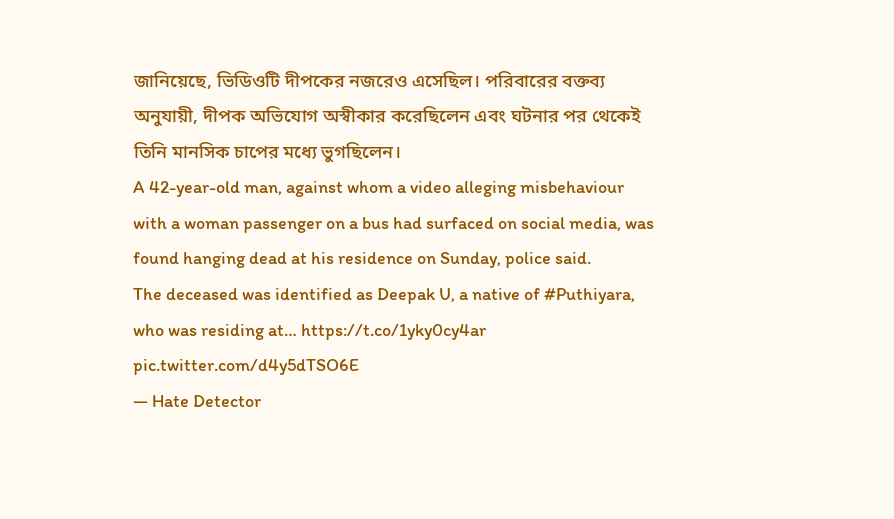জানিয়েছে, ভিডিওটি দীপকের নজরেও এসেছিল। পরিবারের বক্তব্য অনুযায়ী, দীপক অভিযোগ অস্বীকার করেছিলেন এবং ঘটনার পর থেকেই তিনি মানসিক চাপের মধ্যে ভুগছিলেন।
A 42-year-old man, against whom a video alleging misbehaviour with a woman passenger on a bus had surfaced on social media, was found hanging dead at his residence on Sunday, police said.
The deceased was identified as Deepak U, a native of #Puthiyara, who was residing at… https://t.co/1yky0cy4ar pic.twitter.com/d4y5dTSO6E
— Hate Detector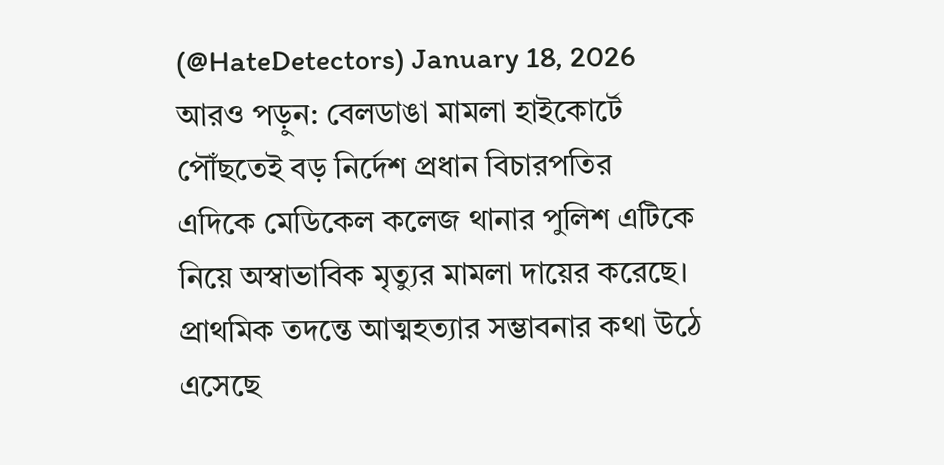(@HateDetectors) January 18, 2026
আরও পড়ুন: বেলডাঙা মামলা হাইকোর্টে পৌঁছতেই বড় নির্দেশ প্রধান বিচারপতির
এদিকে মেডিকেল কলেজ থানার পুলিশ এটিকে নিয়ে অস্বাভাবিক মৃত্যুর মামলা দায়ের করেছে। প্রাথমিক তদন্তে আত্মহত্যার সম্ভাবনার কথা উঠে এসেছে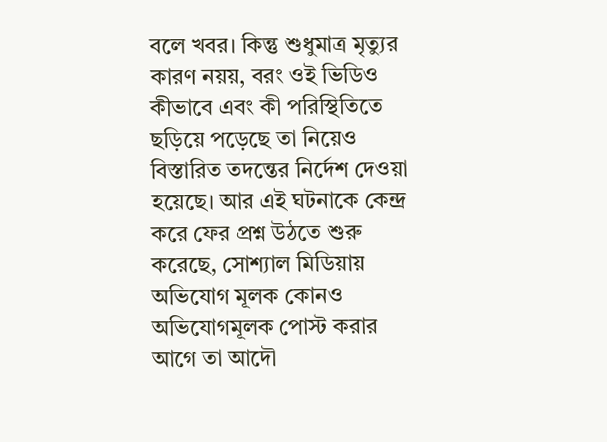বলে খবর। কিন্তু শুধুমাত্র মৃত্যুর কারণ নয়য়, বরং ওই ভিডিও কীভাবে এবং কী পরিস্থিতিতে ছড়িয়ে পড়েছে তা নিয়েও বিস্তারিত তদন্তের নির্দেশ দেওয়া হয়েছে। আর এই ঘটনাকে কেন্দ্র করে ফের প্রশ্ন উঠতে শুরু করেছে, সোশ্যাল মিডিয়ায় অভিযোগ মূলক কোনও অভিযোগমূলক পোস্ট করার আগে তা আদৌ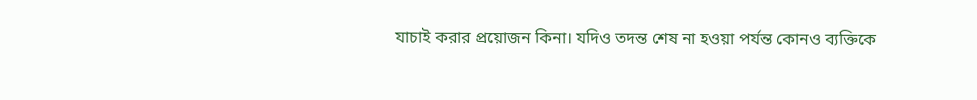যাচাই করার প্রয়োজন কিনা। যদিও তদন্ত শেষ না হওয়া পর্যন্ত কোনও ব্যক্তিকে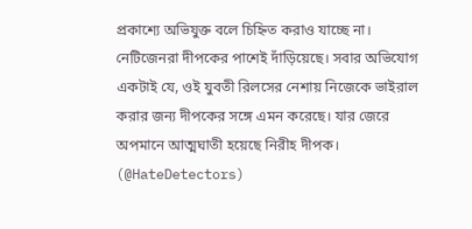প্রকাশ্যে অভিযুক্ত বলে চিহ্নিত করাও যাচ্ছে না।
নেটিজেনরা দীপকের পাশেই দাঁড়িয়েছে। সবার অভিযোগ একটাই যে, ওই যুবতী রিলসের নেশায় নিজেকে ভাইরাল করার জন্য দীপকের সঙ্গে এমন করেছে। যার জেরে অপমানে আত্মঘাতী হয়েছে নিরীহ দীপক।
(@HateDetectors)